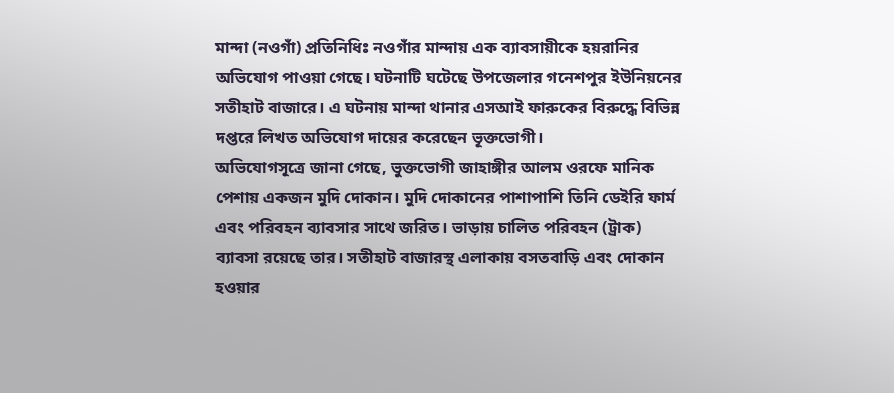মান্দা (নওগাঁ) প্রতিনিধিঃ নওগাঁর মান্দায় এক ব্যাবসায়ীকে হয়রানির অভিযোগ পাওয়া গেছে। ঘটনাটি ঘটেছে উপজেলার গনেশপুর ইউনিয়নের সতীহাট বাজারে। এ ঘটনায় মান্দা থানার এসআই ফারুকের বিরুদ্ধে বিভিন্ন দপ্তরে লিখত অভিযোগ দায়ের করেছেন ভূক্তভোগী।
অভিযোগসূত্রে জানা গেছে, ভুক্তভোগী জাহাঙ্গীর আলম ওরফে মানিক পেশায় একজন মুদি দোকান। মুদি দোকানের পাশাপাশি তিনি ডেইরি ফার্ম এবং পরিবহন ব্যাবসার সাথে জরিত। ভাড়ায় চালিত পরিবহন (ট্রাক) ব্যাবসা রয়েছে তার। সতীহাট বাজারস্থ এলাকায় বসতবাড়ি এবং দোকান হওয়ার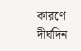কারণে দীর্ঘদিন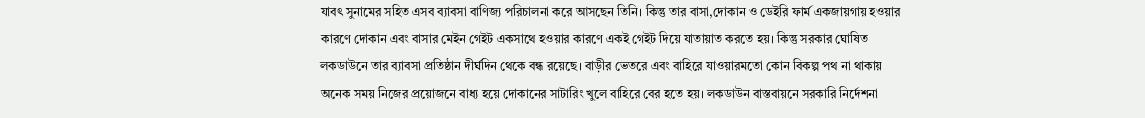যাবৎ সুনামের সহিত এসব ব্যাবসা বাণিজ্য পরিচালনা করে আসছেন তিনি। কিন্তু তার বাসা,দোকান ও ডেইরি ফার্ম একজায়গায় হওয়ার কারণে দোকান এবং বাসার মেইন গেইট একসাথে হওয়ার কারণে একই গেইট দিয়ে যাতায়াত করতে হয়। কিন্তু সরকার ঘোষিত লকডাউনে তার ব্যাবসা প্রতিষ্ঠান দীর্ঘদিন থেকে বন্ধ রয়েছে। বাড়ীর ভেতরে এবং বাহিরে যাওয়ারমতো কোন বিকল্প পথ না থাকায় অনেক সময় নিজের প্রয়োজনে বাধ্য হয়ে দোকানের সাটারিং খুলে বাহিরে বের হতে হয়। লকডাউন বাস্তবায়নে সরকারি নির্দেশনা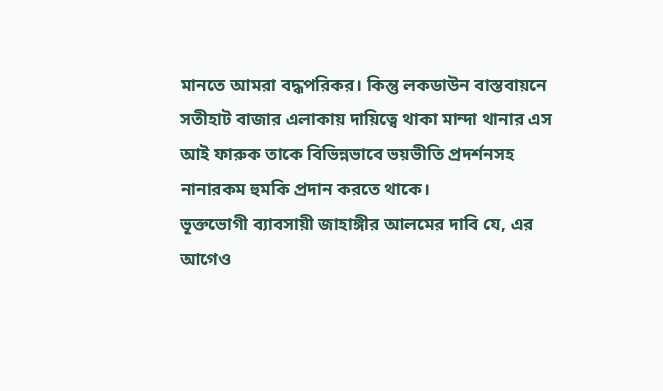মানতে আমরা বদ্ধপরিকর। কিন্তু লকডাউন বাস্তবায়নে সতীহাট বাজার এলাকায় দায়িত্বে থাকা মান্দা থানার এস আই ফারুক তাকে বিভিন্নভাবে ভয়ভীতি প্রদর্শনসহ নানারকম হুমকি প্রদান করতে থাকে।
ভূক্তভোগী ব্যাবসায়ী জাহাঙ্গীর আলমের দাবি যে, এর আগেও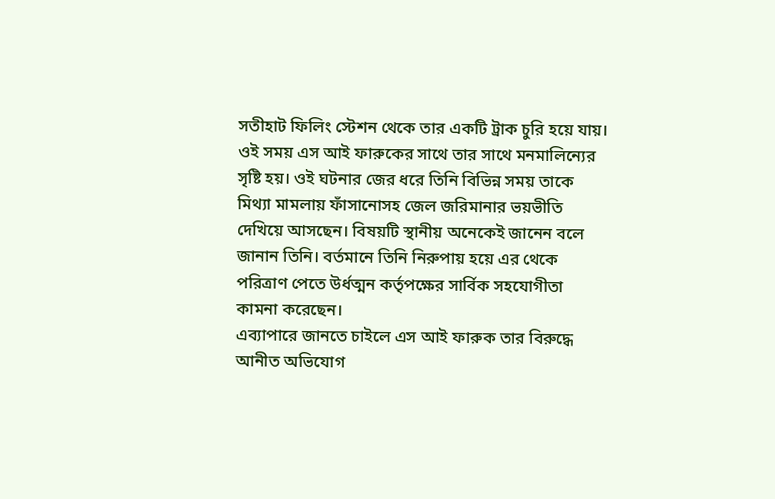সতীহাট ফিলিং স্টেশন থেকে তার একটি ট্রাক চুরি হয়ে যায়। ওই সময় এস আই ফারুকের সাথে তার সাথে মনমালিন্যের সৃষ্টি হয়। ওই ঘটনার জের ধরে তিনি বিভিন্ন সময় তাকে মিথ্যা মামলায় ফাঁসানোসহ জেল জরিমানার ভয়ভীতি দেখিয়ে আসছেন। বিষয়টি স্থানীয় অনেকেই জানেন বলে জানান তিনি। বর্তমানে তিনি নিরুপায় হয়ে এর থেকে পরিত্রাণ পেতে উর্ধত্মন কর্তৃপক্ষের সার্বিক সহযোগীতা কামনা করেছেন।
এব্যাপারে জানতে চাইলে এস আই ফারুক তার বিরুদ্ধে আনীত অভিযোগ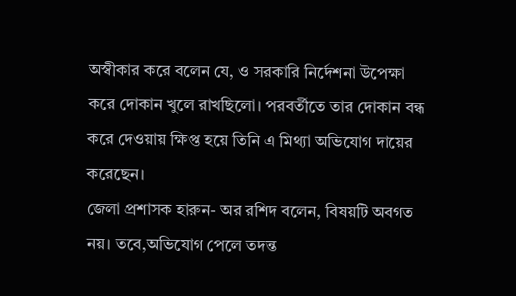অস্বীকার করে বলেন যে, ও সরকারি নির্দেশনা উপেক্ষা করে দোকান খুলে রাখছিলো। পরবর্তীতে তার দোকান বন্ধ করে দেওয়ায় ক্ষিপ্ত হয়ে তিনি এ মিথ্যা অভিযোগ দায়ের করেছেন।
জেলা প্রশাসক হারুন- অর রশিদ বলেন, বিষয়টি অবগত নয়। তবে,অভিযোগ পেলে তদন্ত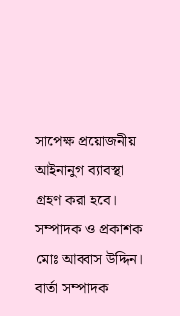সাপেক্ষ প্রয়োজনীয় আইনানুগ ব্যাবস্থা গ্রহণ করা হবে।
সম্পাদক ও প্রকাশক মোঃ আব্বাস উদ্দিন। বার্তা সম্পাদক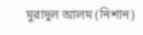মুরাদুল আলম (নিশান)